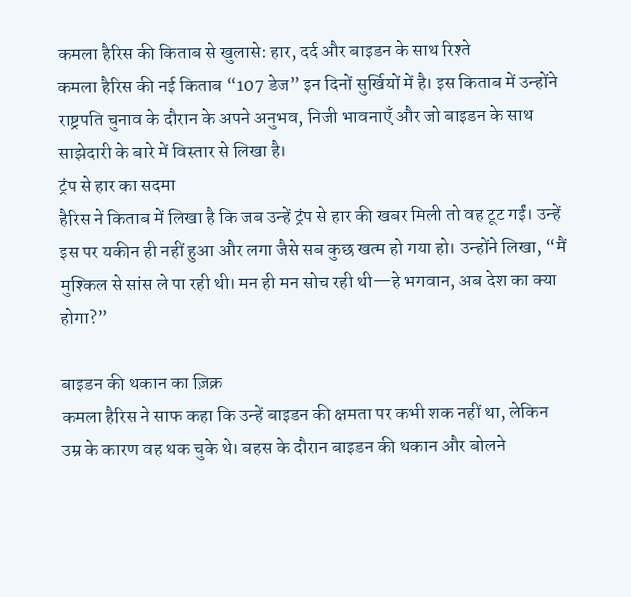कमला हैरिस की किताब से खुलासे: हार, दर्द और बाइडन के साथ रिश्ते
कमला हैरिस की नई किताब “107 डेज” इन दिनों सुर्खियों में है। इस किताब में उन्होंने राष्ट्रपति चुनाव के दौरान के अपने अनुभव, निजी भावनाएँ और जो बाइडन के साथ साझेदारी के बारे में विस्तार से लिखा है।
ट्रंप से हार का सदमा
हैरिस ने किताब में लिखा है कि जब उन्हें ट्रंप से हार की खबर मिली तो वह टूट गईं। उन्हें इस पर यकीन ही नहीं हुआ और लगा जैसे सब कुछ खत्म हो गया हो। उन्होंने लिखा, “मैं मुश्किल से सांस ले पा रही थी। मन ही मन सोच रही थी—हे भगवान, अब देश का क्या होगा?”

बाइडन की थकान का ज़िक्र
कमला हैरिस ने साफ कहा कि उन्हें बाइडन की क्षमता पर कभी शक नहीं था, लेकिन उम्र के कारण वह थक चुके थे। बहस के दौरान बाइडन की थकान और बोलने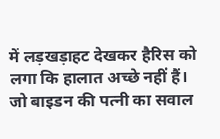में लड़खड़ाहट देखकर हैरिस को लगा कि हालात अच्छे नहीं हैं।
जो बाइडन की पत्नी का सवाल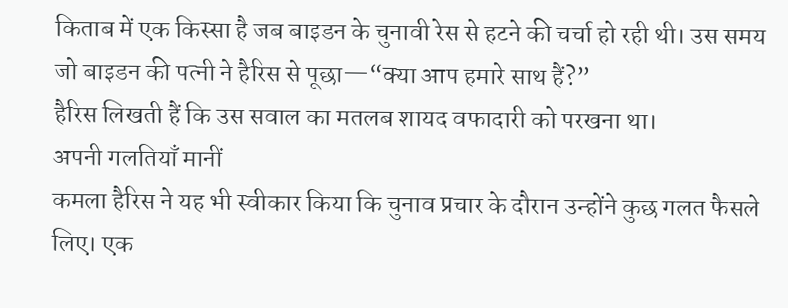किताब में एक किस्सा है जब बाइडन के चुनावी रेस से हटने की चर्चा हो रही थी। उस समय जो बाइडन की पत्नी ने हैरिस से पूछा—“क्या आप हमारे साथ हैं?”
हैरिस लिखती हैं कि उस सवाल का मतलब शायद वफादारी को परखना था।
अपनी गलतियाँ मानीं
कमला हैरिस ने यह भी स्वीकार किया कि चुनाव प्रचार के दौरान उन्होंने कुछ गलत फैसले लिए। एक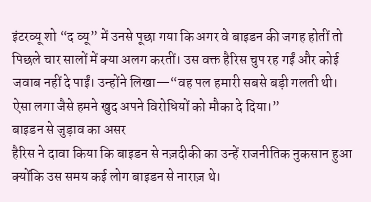इंटरव्यू शो “द व्यू” में उनसे पूछा गया कि अगर वे बाइडन की जगह होतीं तो पिछले चार सालों में क्या अलग करतीं। उस वक्त हैरिस चुप रह गईं और कोई जवाब नहीं दे पाईं। उन्होंने लिखा—“वह पल हमारी सबसे बड़ी गलती थी। ऐसा लगा जैसे हमने खुद अपने विरोधियों को मौका दे दिया।”
बाइडन से जुड़ाव का असर
हैरिस ने दावा किया कि बाइडन से नज़दीकी का उन्हें राजनीतिक नुकसान हुआ क्योंकि उस समय कई लोग बाइडन से नाराज़ थे।